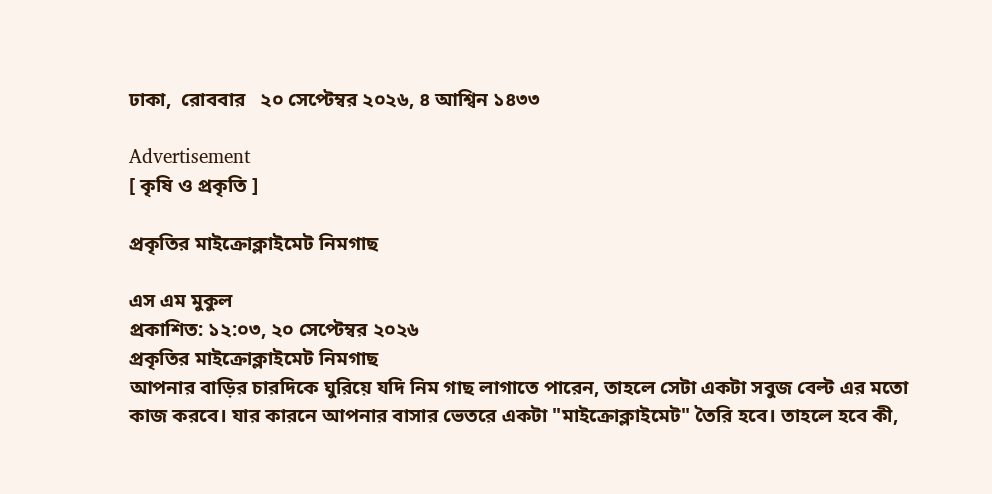ঢাকা,  রোববার   ২০ সেপ্টেম্বর ২০২৬, ৪ আশ্বিন ১৪৩৩

Advertisement
[ কৃষি ও প্রকৃতি ]

প্রকৃতির মাইক্রোক্লাইমেট নিমগাছ

এস এম মুকুল
প্রকাশিত: ১২:০৩, ২০ সেপ্টেম্বর ২০২৬
প্রকৃতির মাইক্রোক্লাইমেট নিমগাছ
আপনার বাড়ির চারদিকে ঘুরিয়ে যদি নিম গাছ লাগাতে পারেন, তাহলে সেটা একটা সবুজ বেল্ট এর মতো কাজ করবে। যার কারনে আপনার বাসার ভেতরে একটা "মাইক্রোক্লাইমেট" তৈরি হবে। তাহলে হবে কী,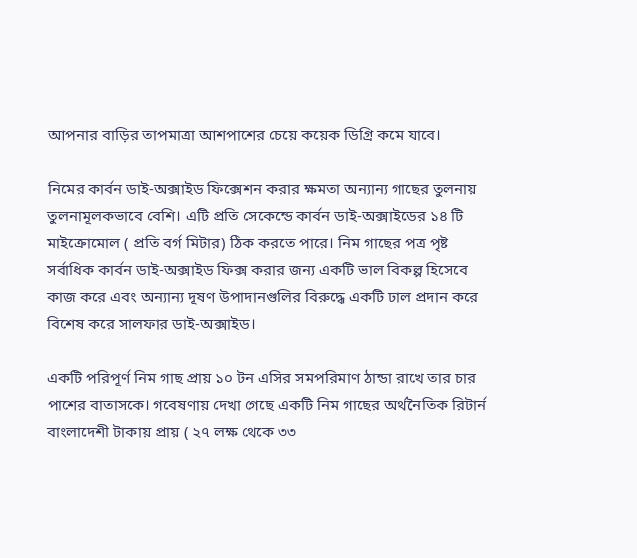আপনার বাড়ির তাপমাত্রা আশপাশের চেয়ে কয়েক ডিগ্রি কমে যাবে।

নিমের কার্বন ডাই-অক্সাইড ফিক্সেশন করার ক্ষমতা অন্যান্য গাছের তুলনায় তুলনামূলকভাবে বেশি। এটি প্রতি সেকেন্ডে কার্বন ডাই-অক্সাইডের ১৪ টি মাইক্রোমোল ( প্রতি বর্গ মিটার) ঠিক করতে পারে। নিম গাছের পত্র পৃষ্ট সর্বাধিক কার্বন ডাই-অক্সাইড ফিক্স করার জন্য একটি ভাল বিকল্প হিসেবে কাজ করে এবং অন্যান্য দূষণ উপাদানগুলির বিরুদ্ধে একটি ঢাল প্রদান করে বিশেষ করে সালফার ডাই-অক্সাইড।

একটি পরিপূর্ণ নিম গাছ প্রায় ১০ টন এসির সমপরিমাণ ঠান্ডা রাখে তার চার পাশের বাতাসকে। গবেষণায় দেখা গেছে একটি নিম গাছের অর্থনৈতিক রিটার্ন বাংলাদেশী টাকায় প্রায় ( ২৭ লক্ষ থেকে ৩৩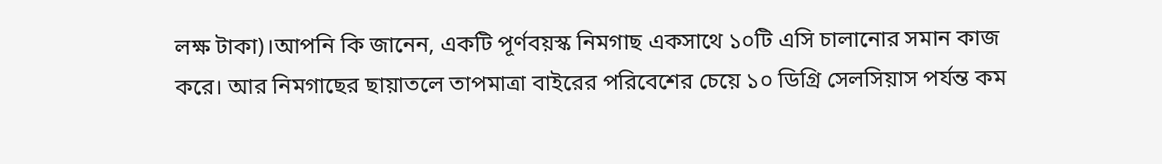লক্ষ টাকা)।আপনি কি জানেন, একটি পূর্ণবয়স্ক নিমগাছ একসাথে ১০টি এসি চালানোর সমান কাজ করে। আর নিমগাছের ছায়াতলে তাপমাত্রা বাইরের পরিবেশের চেয়ে ১০ ডিগ্রি সেলসিয়াস পর্যন্ত কম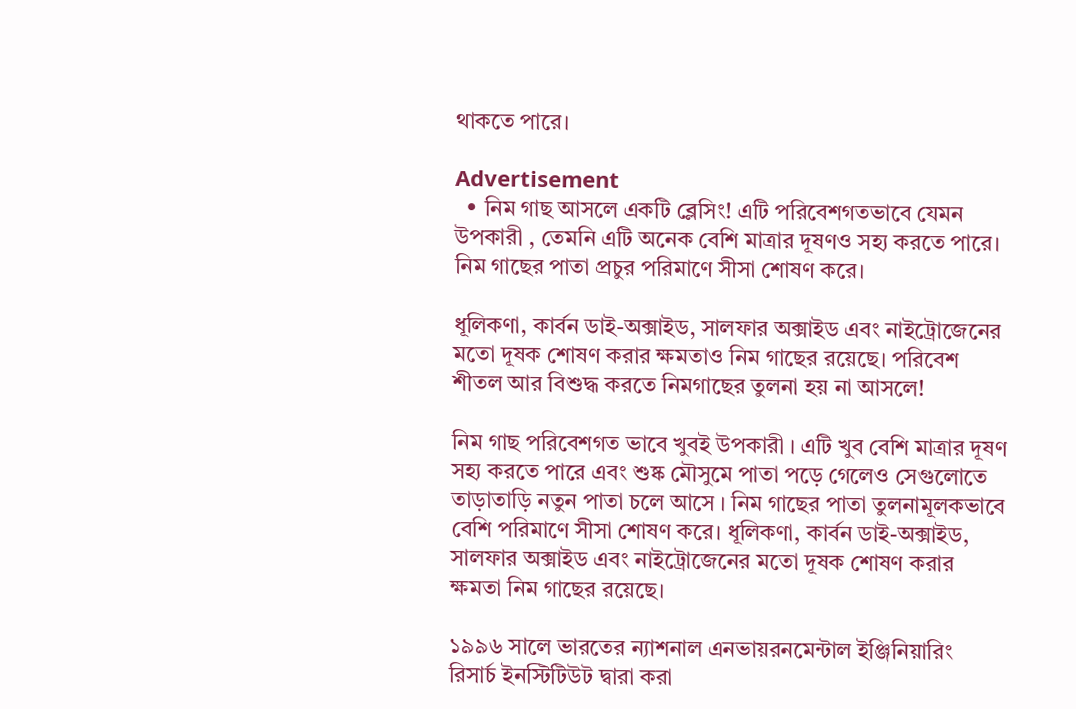থাকতে পারে।

Advertisement
  • নিম গাছ আসলে একটি ব্লেসিং! এটি পরিবেশগতভাবে যেমন উপকারী , তেমনি এটি অনেক বেশি মাত্রার দূষণও সহ্য করতে পারে। নিম গাছের পাতা প্রচুর পরিমাণে সীসা শোষণ করে।

ধূলিকণা, কার্বন ডাই-অক্সাইড, সালফার অক্সাইড এবং নাইট্রোজেনের মতো দূষক শোষণ করার ক্ষমতাও নিম গাছের রয়েছে। পরিবেশ শীতল আর বিশুদ্ধ করতে নিমগাছের তুলনা হয় না আসলে!

নিম গাছ পরিবেশগত ভাবে খুবই উপকারী । এটি খুব বেশি মাত্রার দূষণ সহ্য করতে পারে এবং শুষ্ক মৌসুমে পাতা পড়ে গেলেও সেগুলোতে তাড়াতাড়ি নতুন পাতা চলে আসে । নিম গাছের পাতা তুলনামূলকভাবে বেশি পরিমাণে সীসা শোষণ করে। ধূলিকণা, কার্বন ডাই-অক্সাইড, সালফার অক্সাইড এবং নাইট্রোজেনের মতো দূষক শোষণ করার ক্ষমতা নিম গাছের রয়েছে।

১৯৯৬ সালে ভারতের ন্যাশনাল এনভায়রনমেন্টাল ইঞ্জিনিয়ারিং রিসার্চ ইনস্টিটিউট দ্বারা করা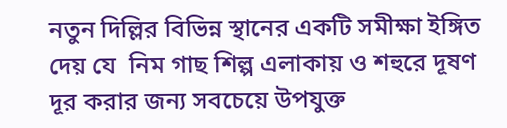নতুন দিল্লির বিভিন্ন স্থানের একটি সমীক্ষা ইঙ্গিত দেয় যে  নিম গাছ শিল্প এলাকায় ও শহুরে দূষণ দূর করার জন্য সবচেয়ে উপযুক্ত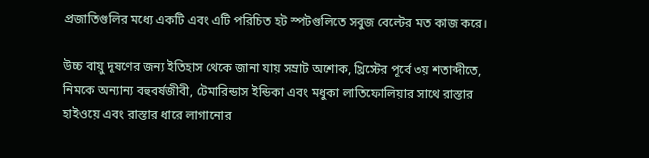প্রজাতিগুলির মধ্যে একটি এবং এটি পরিচিত হট স্পটগুলিতে সবুজ বেল্টের মত কাজ করে।

উচ্চ বায়ু দূষণের জন্য ইতিহাস থেকে জানা যায় সম্রাট অশোক, খ্রিস্টের পূর্বে ৩য় শতাব্দীতে, নিমকে অন্যান্য বহুবর্ষজীবী, টেমারিন্ডাস ইন্ডিকা এবং মধুকা লাতিফোলিয়ার সাথে রাস্তার হাইওয়ে এবং রাস্তার ধারে লাগানোর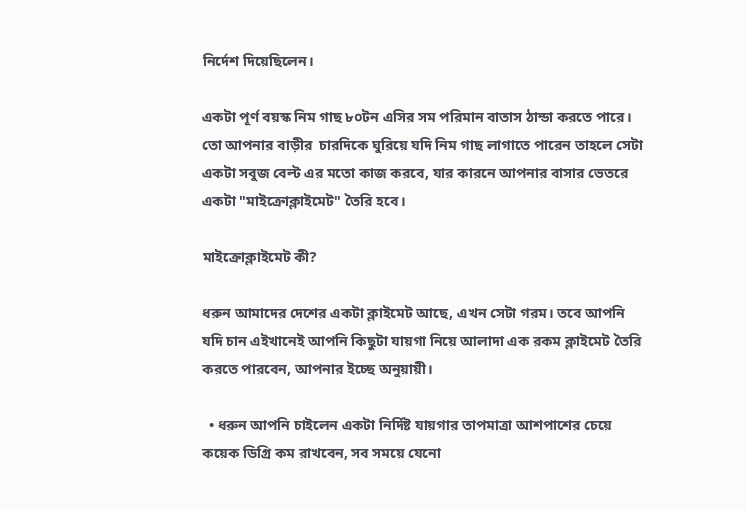নির্দেশ দিয়েছিলেন।

একটা পূর্ণ বয়স্ক নিম গাছ ৮০টন এসির সম পরিমান বাতাস ঠান্ডা করতে পারে। তো আপনার বাড়ীর  চারদিকে ঘুরিয়ে যদি নিম গাছ লাগাতে পারেন তাহলে সেটা একটা সবুজ বেল্ট এর মতো কাজ করবে, যার কারনে আপনার বাসার ভেতরে একটা "মাইক্রোক্লাইমেট" তৈরি হবে।

মাইক্রোক্লাইমেট কী?

ধরুন আমাদের দেশের একটা ক্লাইমেট আছে, এখন সেটা গরম। তবে আপনি যদি চান এইখানেই আপনি কিছুটা যায়গা নিয়ে আলাদা এক রকম ক্লাইমেট তৈরি করতে পারবেন, আপনার ইচ্ছে অনুয়ায়ী।

  • ধরুন আপনি চাইলেন একটা নির্দিষ্ট যায়গার তাপমাত্রা আশপাশের চেয়ে কয়েক ডিগ্রি কম রাখবেন, সব সময়ে যেনো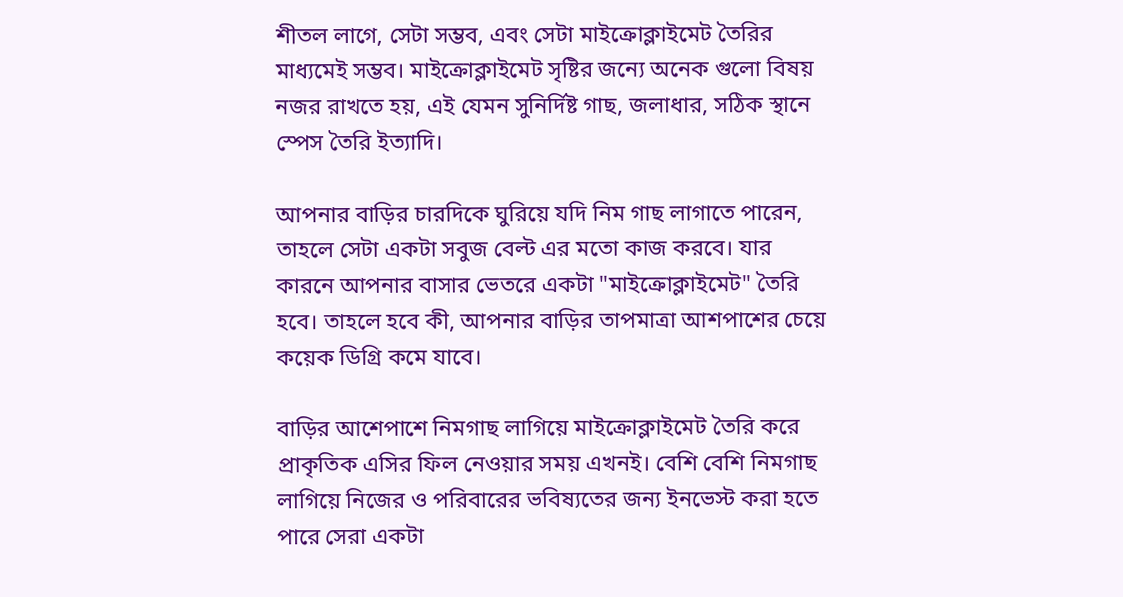শীতল লাগে, সেটা সম্ভব, এবং সেটা মাইক্রোক্লাইমেট তৈরির মাধ্যমেই সম্ভব। মাইক্রোক্লাইমেট সৃষ্টির জন্যে অনেক গুলো বিষয় নজর রাখতে হয়, এই যেমন সুনির্দিষ্ট গাছ, জলাধার, সঠিক স্থানে স্পেস তৈরি ইত্যাদি।

আপনার বাড়ির চারদিকে ঘুরিয়ে যদি নিম গাছ লাগাতে পারেন, তাহলে সেটা একটা সবুজ বেল্ট এর মতো কাজ করবে। যার কারনে আপনার বাসার ভেতরে একটা "মাইক্রোক্লাইমেট" তৈরি হবে। তাহলে হবে কী, আপনার বাড়ির তাপমাত্রা আশপাশের চেয়ে কয়েক ডিগ্রি কমে যাবে।

বাড়ির আশেপাশে নিমগাছ লাগিয়ে মাইক্রোক্লাইমেট তৈরি করে প্রাকৃতিক এসির ফিল নেওয়ার সময় এখনই। বেশি বেশি নিমগাছ লাগিয়ে নিজের ও পরিবারের ভবিষ্যতের জন্য ইনভেস্ট করা হতে পারে সেরা একটা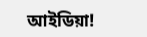আইডিয়া!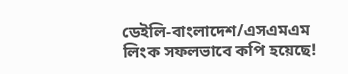ডেইলি-বাংলাদেশ/এসএমএম
লিংক সফলভাবে কপি হয়েছে!